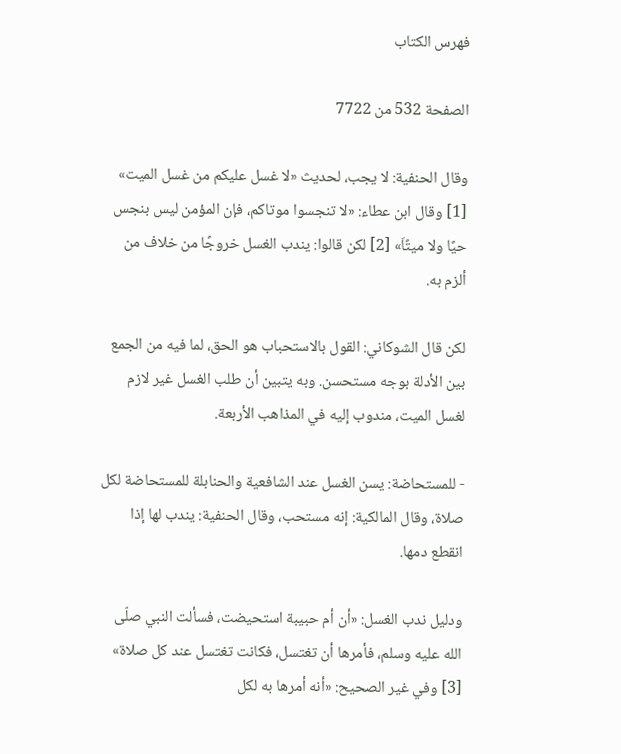فهرس الكتاب

الصفحة 532 من 7722

وقال الحنفية: لا يجب، لحديث «لا غسل عليكم من غسل الميت» [1] وقال ابن عطاء: «لا تنجسوا موتاكم، فإن المؤمن ليس بنجس حيًا ولا ميتًاَ» [2] لكن قالوا: يندب الغسل خروجًا من خلاف من ألزم به.

لكن قال الشوكاني: القول بالاستحباب هو الحق، لما فيه من الجمع بين الأدلة بوجه مستحسن. وبه يتبين أن طلب الغسل غير لازم لغسل الميت، مندوب إليه في المذاهب الأربعة.

- للمستحاضة: يسن الغسل عند الشافعية والحنابلة للمستحاضة لكل صلاة، وقال المالكية: إنه مستحب، وقال الحنفية: يندب لها إذا انقطع دمها.

ودليل ندب الغسل: «أن أم حبيبة استحيضت، فسألت النبي صلّى الله عليه وسلم، فأمرها أن تغتسل، فكانت تغتسل عند كل صلاة» [3] وفي غير الصحيح: «أنه أمرها به لكل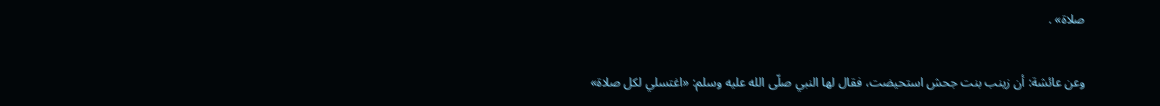صلاة» .

وعن عائشة: أن زينب بنت جحش استحيضت، فقال لها النبي صلّى الله عليه وسلم: «اغتسلي لكل صلاة»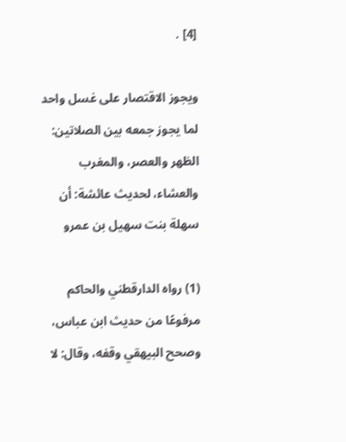[4] .

ويجوز الاقتصار على غسل واحد لما يجوز جمعه بين الصلاتين: الظهر والعصر، والمغرب والعشاء، لحديث عائشة: أن سهلة بنت سهيل بن عمرو

(1) رواه الدارقطني والحاكم مرفوعًا من حديث ابن عباس، وصحح البيهقي وقفه، وقال: لا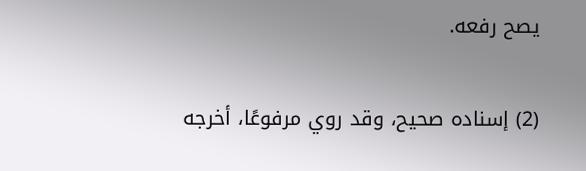يصح رفعه.

(2) إسناده صحيح، وقد روي مرفوعًا، أخرجه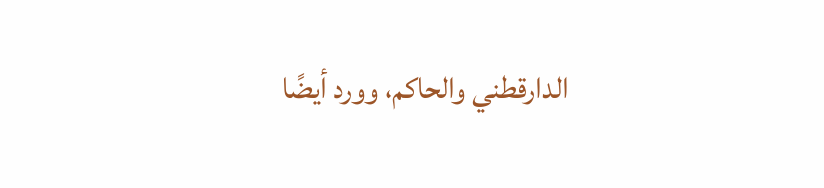الدارقطني والحاكم، وورد أيضًا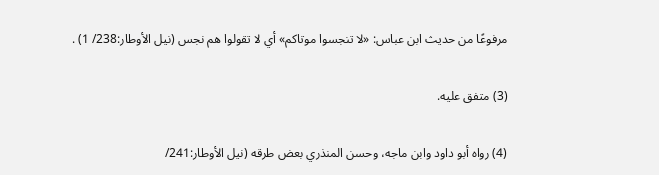مرفوعًا من حديث ابن عباس: «لا تنجسوا موتاكم» أي لا تقولوا هم نجس (نيل الأوطار:238/ 1) .

(3) متفق عليه.

(4) رواه أبو داود وابن ماجه، وحسن المنذري بعض طرقه (نيل الأوطار:241/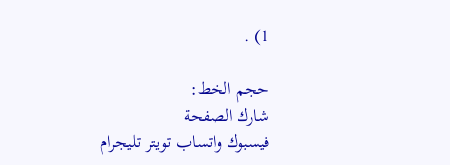1) .

حجم الخط:
شارك الصفحة
فيسبوك واتساب تويتر تليجرام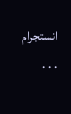انستجرام
. . .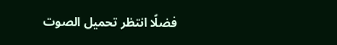فضلًا انتظر تحميل الصوت